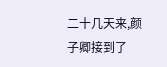二十几天来,颜子卿接到了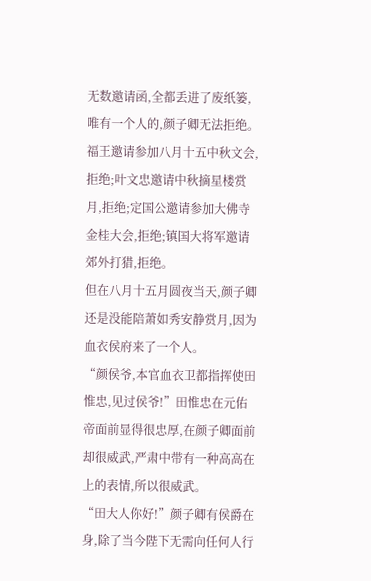无数邀请函,全都丢进了废纸篓,唯有一个人的,颜子卿无法拒绝。
福王邀请参加八月十五中秋文会,拒绝;叶文忠邀请中秋摘星楼赏月,拒绝;定国公邀请参加大佛寺金桂大会,拒绝;镇国大将军邀请郊外打猎,拒绝。
但在八月十五月圆夜当天,颜子卿还是没能陪萧如秀安静赏月,因为血衣侯府来了一个人。
“颜侯爷,本官血衣卫都指挥使田惟忠,见过侯爷!”田惟忠在元佑帝面前显得很忠厚,在颜子卿面前却很威武,严肃中带有一种高高在上的表情,所以很威武。
“田大人你好!”颜子卿有侯爵在身,除了当今陛下无需向任何人行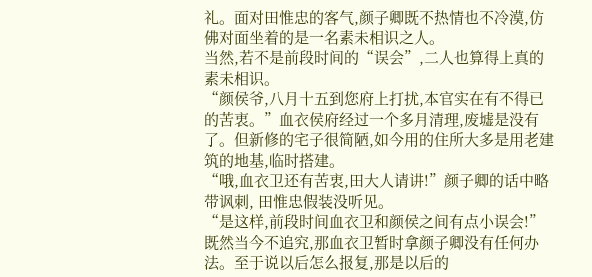礼。面对田惟忠的客气,颜子卿既不热情也不冷漠,仿佛对面坐着的是一名素未相识之人。
当然,若不是前段时间的“误会”,二人也算得上真的素未相识。
“颜侯爷,八月十五到您府上打扰,本官实在有不得已的苦衷。”血衣侯府经过一个多月清理,废墟是没有了。但新修的宅子很简陋,如今用的住所大多是用老建筑的地基,临时搭建。
“哦,血衣卫还有苦衷,田大人请讲!”颜子卿的话中略带讽刺, 田惟忠假装没听见。
“是这样,前段时间血衣卫和颜侯之间有点小误会!”既然当今不追究,那血衣卫暂时拿颜子卿没有任何办法。至于说以后怎么报复,那是以后的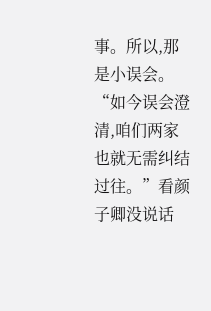事。所以,那是小误会。
“如今误会澄清,咱们两家也就无需纠结过往。”看颜子卿没说话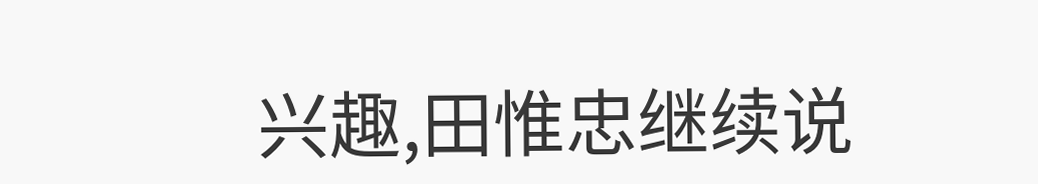兴趣,田惟忠继续说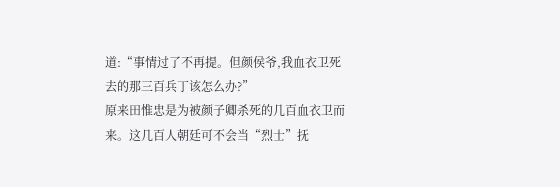道:“事情过了不再提。但颜侯爷,我血衣卫死去的那三百兵丁该怎么办?”
原来田惟忠是为被颜子卿杀死的几百血衣卫而来。这几百人朝廷可不会当“烈士”抚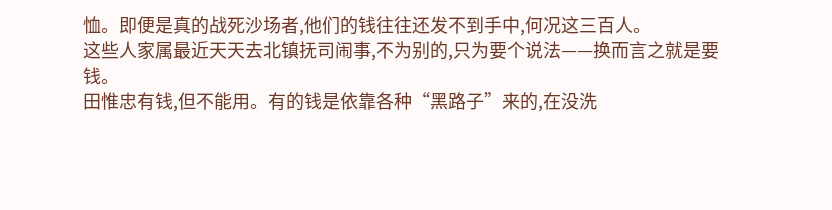恤。即便是真的战死沙场者,他们的钱往往还发不到手中,何况这三百人。
这些人家属最近天天去北镇抚司闹事,不为别的,只为要个说法——换而言之就是要钱。
田惟忠有钱,但不能用。有的钱是依靠各种“黑路子”来的,在没洗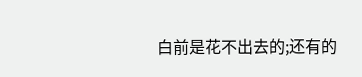白前是花不出去的;还有的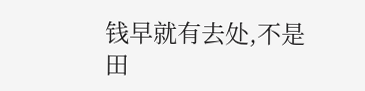钱早就有去处,不是田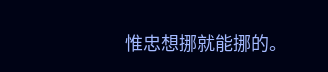惟忠想挪就能挪的。